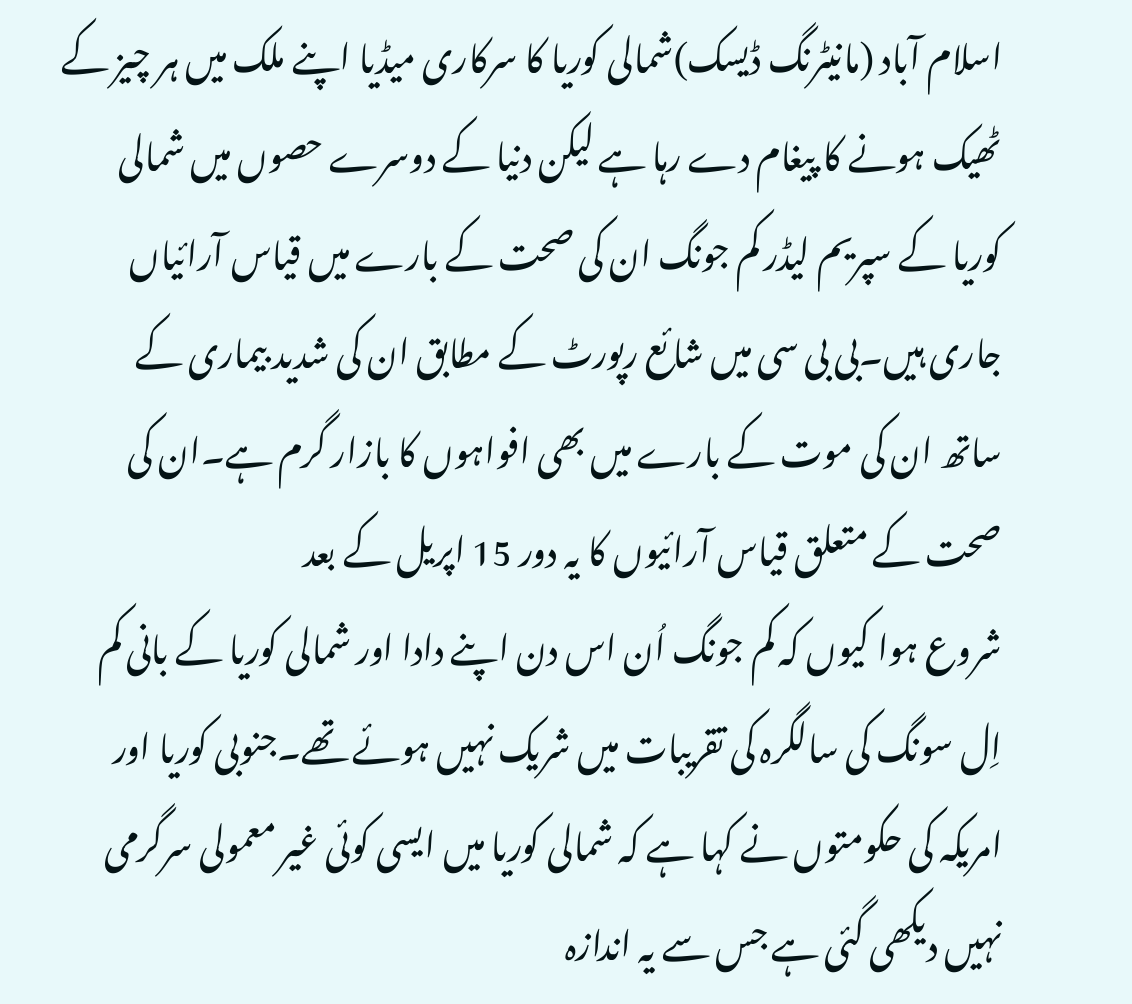اسلام آباد (مانیٹرنگ ڈیسک)شمالی کوریا کا سرکاری میڈیا اپنے ملک میں ہر چیز کے ٹھیک ہونے کا پیغام دے رہا ہے لیکن دنیا کے دوسرے حصوں میں شمالی کوریا کے سپریم لیڈر کم جونگ ان کی صحت کے بارے میں قیاس آرائیاں جاری ہیں۔بی بی سی میں شائع رپورٹ کے مطابق ان کی شدید بیماری کے ساتھ ان کی موت کے بارے میں بھی افواہوں کا بازار گرم ہے۔ان کی صحت کے متعلق قیاس آرائیوں کا یہ دور 15 اپریل کے بعد
شروع ہوا کیوں کہ کم جونگ اُن اس دن اپنے دادا اور شمالی کوریا کے بانی کم اِل سونگ کی سالگرہ کی تقریبات میں شریک نہیں ہوئے تھے۔جنوبی کوریا اور امریکہ کی حکومتوں نے کہا ہے کہ شمالی کوریا میں ایسی کوئی غیر معمولی سرگرمی نہیں دیکھی گئی ہے جس سے یہ اندازہ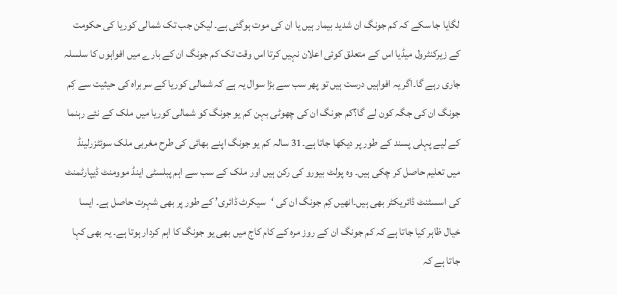لگایا جا سکے کہ کم جونگ ان شدید بیمار ہیں یا ان کی موت ہوگئی ہے۔ لیکن جب تک شمالی کوریا کی حکومت کے زیرکنٹرول میڈیا اس کے متعلق کوئی اعلان نہیں کرتا اس وقت تک کم جونگ ان کے بارے میں افواہوں کا سلسلہ جاری رہے گا۔اگر یہ افواہیں درست ہیں تو پھر سب سے بڑا سوال یہ ہے کہ شمالی کوریا کے سربراہ کی حیثیت سے کِم جونگ ان کی جگہ کون لے گا؟کم جونگ ان کی چھوٹی بہن کم یو جونگ کو شمالی کوریا میں ملک کے نئے رہنما کے لیے پہلی پسند کے طور پر دیکھا جاتا ہے۔31 سالہ کم یو جونگ اپنے بھائی کی طرح مغربی ملک سوئٹزرلینڈ میں تعلیم حاصل کر چکی ہیں۔ وہ پولٹ بیورو کی رکن ہیں اور ملک کے سب سے اہم پبلسٹی اینڈ موومنٹ ڈیپارٹمنٹ کی اسسٹنٹ ڈائریکٹر بھی ہیں۔انھیں کِم جونگ ان کی ‘سیکرٹ ڈائری’ کے طور پر بھی شہرت حاصل ہے۔ ایسا خیال ظاہر کیا جاتا ہے کہ کم جونگ ان کے روز مرہ کے کام کاج میں بھی یو جونگ کا اہم کردار ہوتا ہے۔ یہ بھی کہا جاتا ہے کہ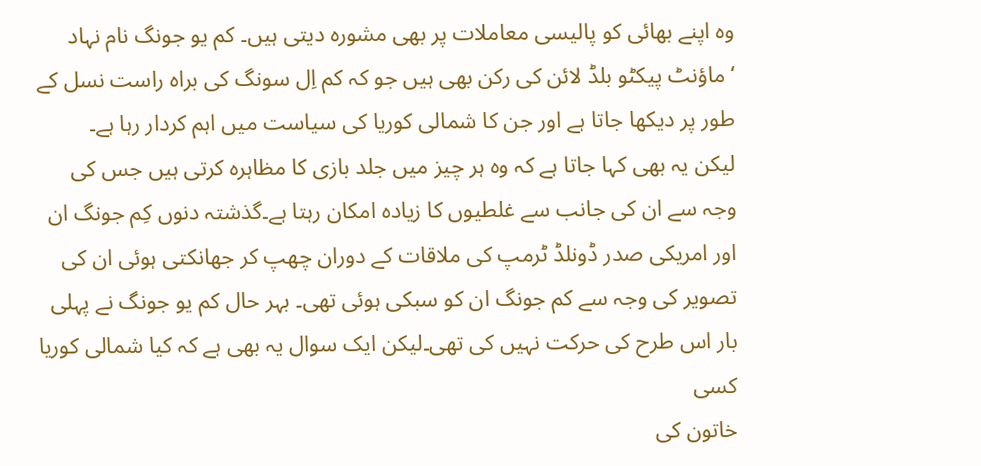وہ اپنے بھائی کو پالیسی معاملات پر بھی مشورہ دیتی ہیں۔ کم یو جونگ نام نہاد ‘ماؤنٹ پیکٹو بلڈ لائن کی رکن بھی ہیں جو کہ کم اِل سونگ کی براہ راست نسل کے طور پر دیکھا جاتا ہے اور جن کا شمالی کوریا کی سیاست میں اہم کردار رہا ہے۔
لیکن یہ بھی کہا جاتا ہے کہ وہ ہر چیز میں جلد بازی کا مظاہرہ کرتی ہیں جس کی وجہ سے ان کی جانب سے غلطیوں کا زیادہ امکان رہتا ہے۔گذشتہ دنوں کِم جونگ ان اور امریکی صدر ڈونلڈ ٹرمپ کی ملاقات کے دوران چھپ کر جھانکتی ہوئی ان کی تصویر کی وجہ سے کم جونگ ان کو سبکی ہوئی تھی۔ بہر حال کم یو جونگ نے پہلی بار اس طرح کی حرکت نہیں کی تھی۔لیکن ایک سوال یہ بھی ہے کہ کیا شمالی کوریا کسی
خاتون کی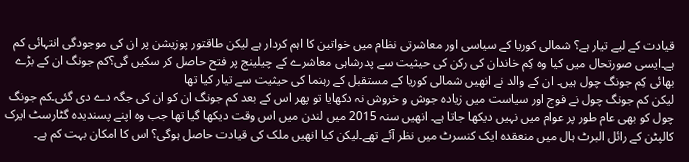قیادت کے لیے تیار ہے؟ شمالی کوریا کے سیاسی اور معاشرتی نظام میں خواتین کا اہم کردار ہے لیکن طاقتور پوزیشن پر ان کی موجودگی انتہائی کم ہے۔ایسی صورتحال میں کیا وہ کِم خاندان کی رکن کی حیثیت سے پدرشاہی معاشرے کے چیلینج پر فتح حاصل کر سکیں گی؟کم جونگ ان کے بڑے بھائی کِم جونگ چول ہیں۔ ان کے والد نے انھیں شمالی کوریا کے مستقبل کے رہنما کی حیثیت سے تیار کیا تھا
لیکن کم جونگ چول نے فوج اور سیاست میں زیادہ جوش و خروش نہ دکھایا تو پھر اس کے بعد کم جونگ ان کو ان کی جگہ دے دی گئی۔کم جونگ چول کو بھی عام طور پر عوام میں نہیں دیکھا جاتا ہے۔ انھیں سنہ 2015 میں لندن میں اس وقت دیکھا گیا تھا جب وہ اپنے پسندیدہ گٹارسٹ ایرک کالپٹن کے رائل البرٹ ہال میں منعقدہ ایک کنسرٹ میں نظر آئے تھے۔لیکن کیا انھیں ملک کی قیادت حاصل ہوگی؟ اس کا امکان بہت کم ہے۔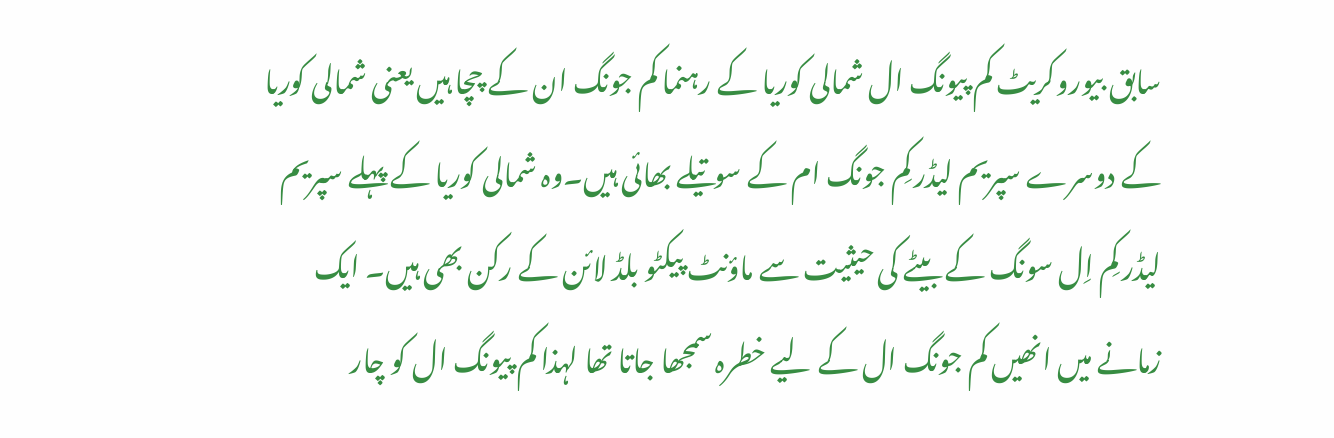سابق بیوروکریٹ کم پیونگ ال شمالی کوریا کے رہنما کم جونگ ان کے چچا ہیں یعنی شمالی کوریا کے دوسرے سپریم لیڈر کِم جونگ ام کے سوتیلے بھائی ہیں۔وہ شمالی کوریا کے پہلے سپریم لیڈر کِم اِل سونگ کے بیٹے کی حیثیت سے ماؤنٹ پیکٹو بلڈ لائن کے رکن بھی ہیں۔ ایک زمانے میں انھیں کم جونگ ال کے لیے خطرہ سمجھا جاتا تھا لہذا کم پیونگ ال کو چار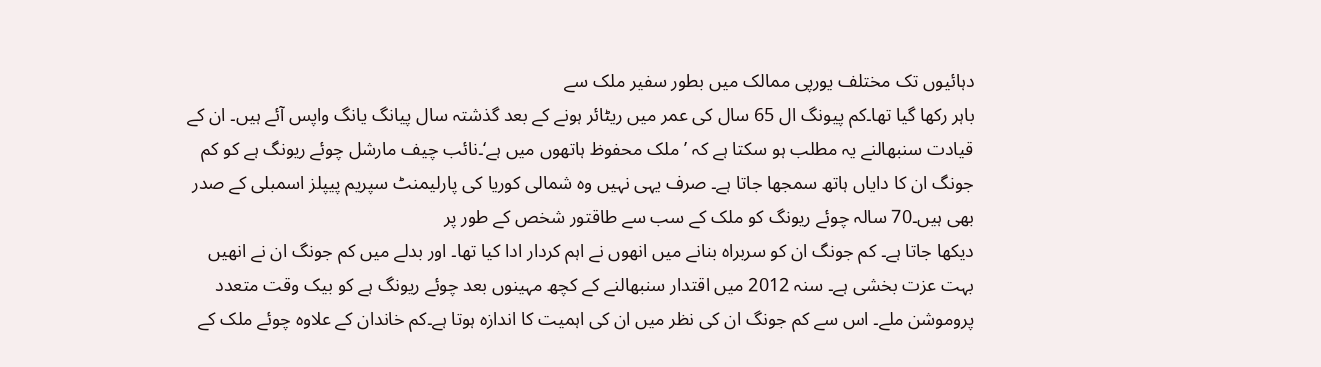دہائیوں تک مختلف یورپی ممالک میں بطور سفیر ملک سے
باہر رکھا گیا تھا۔کم پیونگ ال 65 سال کی عمر میں ریٹائر ہونے کے بعد گذشتہ سال پیانگ یانگ واپس آئے ہیں۔ ان کے قیادت سنبھالنے یہ مطلب ہو سکتا ہے کہ ’ملک محفوظ ہاتھوں میں ہے‘۔نائب چیف مارشل چوئے ریونگ ہے کو کم جونگ ان کا دایاں ہاتھ سمجھا جاتا ہے۔ صرف یہی نہیں وہ شمالی کوریا کی پارلیمنٹ سپریم پیپلز اسمبلی کے صدر بھی ہیں۔70 سالہ چوئے ریونگ کو ملک کے سب سے طاقتور شخص کے طور پر
دیکھا جاتا ہے۔ کم جونگ ان کو سربراہ بنانے میں انھوں نے اہم کردار ادا کیا تھا۔ اور بدلے میں کم جونگ ان نے انھیں بہت عزت بخشی ہے۔ سنہ 2012 میں اقتدار سنبھالنے کے کچھ مہینوں بعد چوئے ریونگ ہے کو بیک وقت متعدد پروموشن ملے۔ اس سے کم جونگ ان کی نظر میں ان کی اہمیت کا اندازہ ہوتا ہے۔کم خاندان کے علاوہ چوئے ملک کے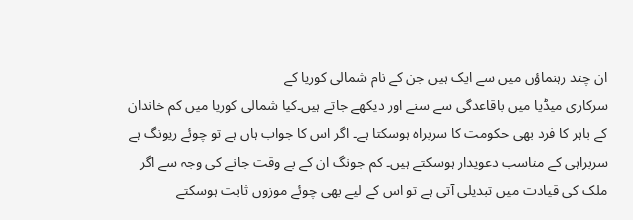ان چند رہنماؤں میں سے ایک ہیں جن کے نام شمالی کوریا کے
سرکاری میڈیا میں باقاعدگی سے سنے اور دیکھے جاتے ہیں۔کیا شمالی کوریا میں کم خاندان کے باہر کا فرد بھی حکومت کا سربراہ ہوسکتا ہے۔ اگر اس کا جواب ہاں ہے تو چوئے ریونگ ہے سربراہی کے مناسب دعویدار ہوسکتے ہیں۔ کم جونگ ان کے بے وقت جانے کی وجہ سے اگر ملک کی قیادت میں تبدیلی آتی ہے تو اس کے لیے بھی چوئے موزوں ثابت ہوسکتے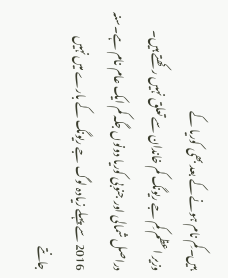ہیں۔کِم نام ہونے کے بعد بھی کوریا کے
وزیر اعظم کِم جے ریونگ کم خاندان سے تعلق نہیں رکھتے ہیں۔ دراصل شمالی اور جنوبی کوریا دونوں جگہ کم ایک عام نام ہے۔سنہ 2016 سے پہلے زیادہ لوگ جے ریونگ کے بارے میں نہیں جانتے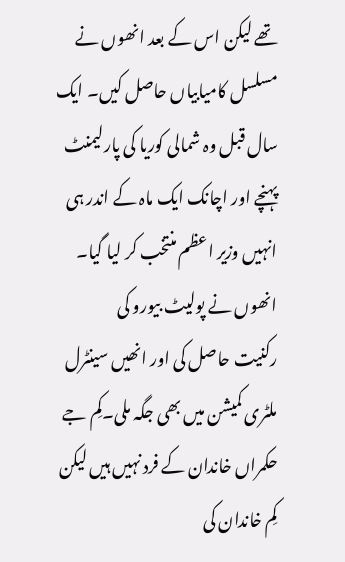تھے لیکن اس کے بعد انھوں نے مسلسل کامیابیاں حاصل کیں۔ ایک سال قبل وہ شمالی کوریا کی پارلیمنٹ پہنچے اور اچانک ایک ماہ کے اندر ہی انہیں وزیر اعظم منتخب کر لیا گیا۔ انھوں نے پولیٹ بیورو کی
رکنیت حاصل کی اور انھیں سینٹرل ملٹری کمیشن میں بھی جگہ ملی۔کِم جے حکمراں خاندان کے فرد نہیں ہیں لیکن کِم خاندان کی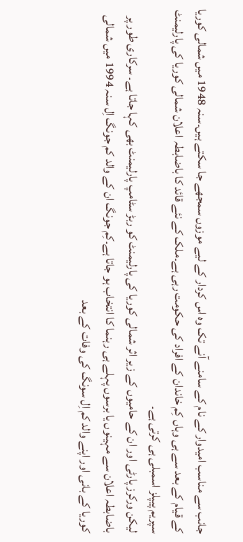جانب سے مناسب امیدوار کے نام کے سامنے آنے تک وہ اس کردار کے لیے موزوں سمجھے جا سکتے ہیں۔سنہ 1948 میں شمالی کوریا کے قیام کے بعد سے ہی وہاں کِم خاندان کے افراد کی حکومت رہی ہے۔ملک کے نئے قائد کا باضابطہ اعلان شمالی کوریا کی پارلیمنٹ سپریم پیپلز اسمبلی ہی کرتی ہے۔
لیکن ورکرز پارٹی اور ان کے حامیوں کے زیر اثر شمالی کوریا کی پارلیمنٹ کو ربڑ سٹامپ پارلیمنٹ بھی کہا جاتا ہے۔ سرکاری طور پر باضابطہ اعلان سے مہینوں یا برسوں پہلے ہی رہنما کا انتخاب ہو جاتا ہے۔کِم جونگ ان کے والد کم جونگ اِل سنہ 1994 میں شمالی کوریا کے بانی اور اپنے والد کم اِل سونگ کی وفات کے بعد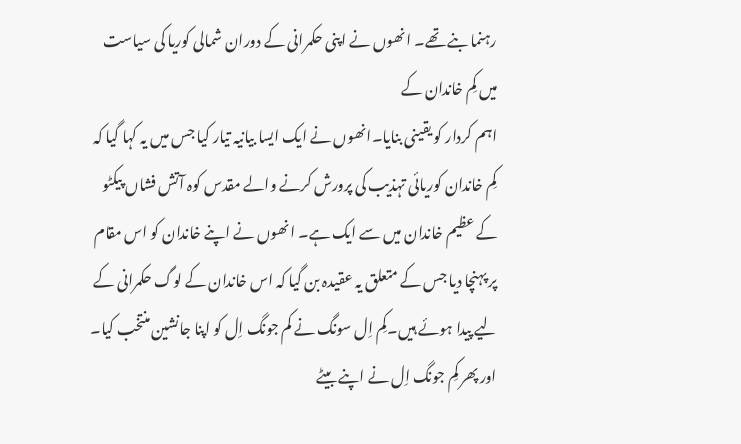رہنما بنے تھے۔ انھوں نے اپنی حکمرانی کے دوران شمالی کوریا کی سیاست میں کِم خاندان کے
اہم کردار کو یقینی بنایا۔انھوں نے ایک ایسا بیانیہ تیار کیا جس میں یہ کہا گیا کہ کِم خاندان کوریائی تہذیب کی پرورش کرنے والے مقدس کوہ آتش فشاں پیکٹو کے عظیم خاندان میں سے ایک ہے۔ انھوں نے اپنے خاندان کو اس مقام پر پہنچا دیا جس کے متعلق یہ عقیدہ بن گیا کہ اس خاندان کے لوگ حکمرانی کے لیے پیدا ہوئے ہیں۔کِم اِل سونگ نے کم جونگ اِل کو اپنا جانشین منتخب کیا۔ اور پھر کِم جونگ اِل نے اپنے بیٹے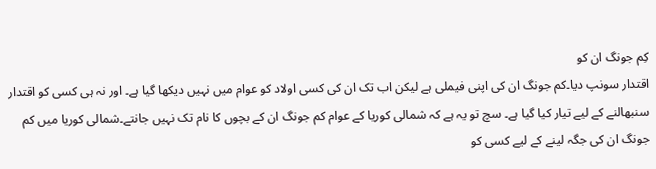کِم جونگ ان کو
اقتدار سونپ دیا۔کم جونگ ان کی اپنی فیملی ہے لیکن اب تک ان کی کسی اولاد کو عوام میں نہیں دیکھا گیا ہے۔ اور نہ ہی کسی کو اقتدار سنبھالنے کے لیے تیار کیا گیا ہے۔ سچ تو یہ ہے کہ شمالی کوریا کے عوام کم جونگ ان کے بچوں کا نام تک نہیں جانتے۔شمالی کوریا میں کم جونگ ان کی جگہ لینے کے لیے کسی کو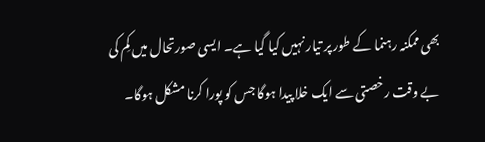بھی ممکنہ رہنما کے طور پر تیار نہیں کیا گیا ہے۔ ایسی صورتحال میں کِم کی بے وقت رخصتی سے ایک خلا پیدا ہوگا جس کو پورا کرنا مشکل ہوگا۔